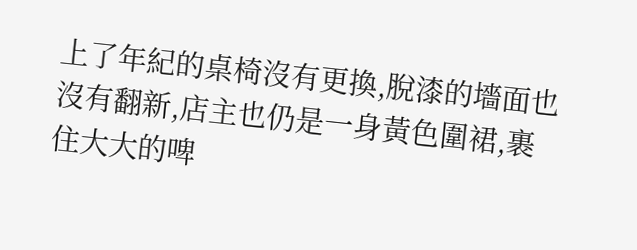上了年紀的桌椅沒有更換,脫漆的墻面也沒有翻新,店主也仍是一身黃色圍裙,裹住大大的啤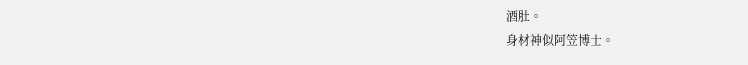酒肚。
身材神似阿笠博士。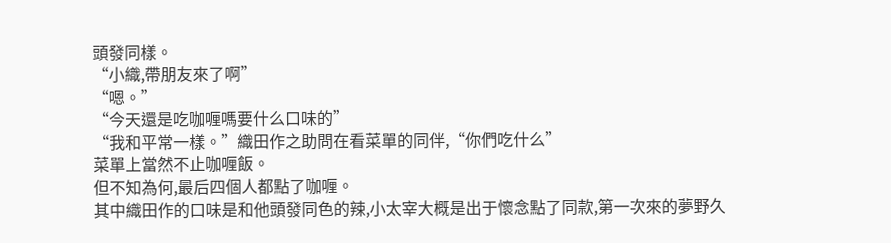頭發同樣。
“小織,帶朋友來了啊”
“嗯。”
“今天還是吃咖喱嗎要什么口味的”
“我和平常一樣。”織田作之助問在看菜單的同伴,“你們吃什么”
菜單上當然不止咖喱飯。
但不知為何,最后四個人都點了咖喱。
其中織田作的口味是和他頭發同色的辣,小太宰大概是出于懷念點了同款,第一次來的夢野久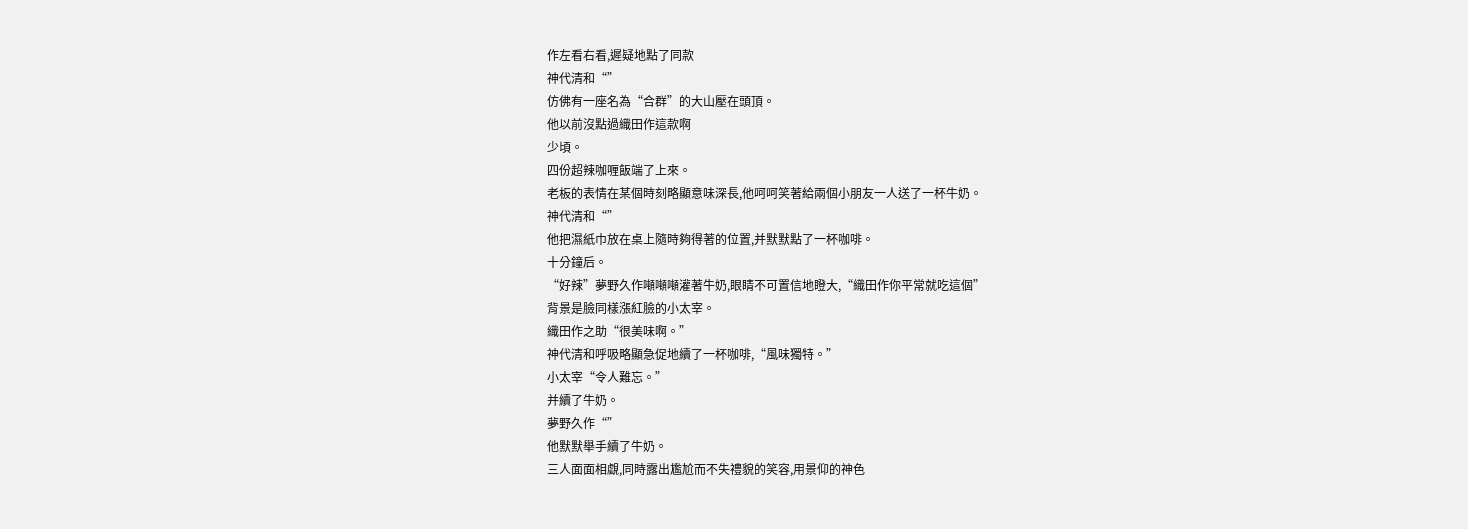作左看右看,遲疑地點了同款
神代清和“”
仿佛有一座名為“合群”的大山壓在頭頂。
他以前沒點過織田作這款啊
少頃。
四份超辣咖喱飯端了上來。
老板的表情在某個時刻略顯意味深長,他呵呵笑著給兩個小朋友一人送了一杯牛奶。
神代清和“”
他把濕紙巾放在桌上隨時夠得著的位置,并默默點了一杯咖啡。
十分鐘后。
“好辣”夢野久作噸噸噸灌著牛奶,眼睛不可置信地瞪大,“織田作你平常就吃這個”
背景是臉同樣漲紅臉的小太宰。
織田作之助“很美味啊。”
神代清和呼吸略顯急促地續了一杯咖啡,“風味獨特。”
小太宰“令人難忘。”
并續了牛奶。
夢野久作“”
他默默舉手續了牛奶。
三人面面相覷,同時露出尷尬而不失禮貌的笑容,用景仰的神色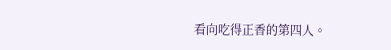看向吃得正香的第四人。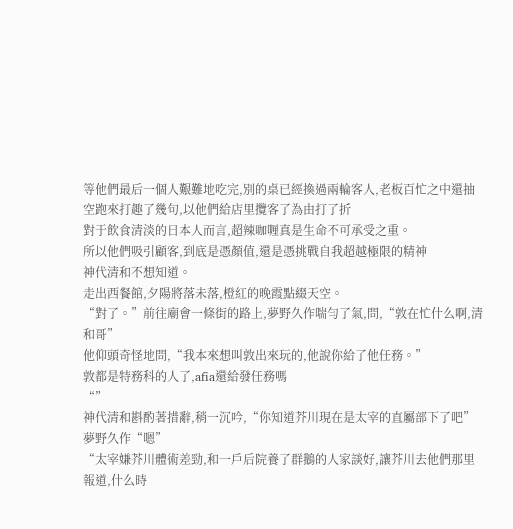等他們最后一個人艱難地吃完,別的桌已經換過兩輪客人,老板百忙之中還抽空跑來打趣了幾句,以他們給店里攬客了為由打了折
對于飲食清淡的日本人而言,超辣咖喱真是生命不可承受之重。
所以他們吸引顧客,到底是憑顏值,還是憑挑戰自我超越極限的精神
神代清和不想知道。
走出西餐館,夕陽將落未落,橙紅的晚霞點綴天空。
“對了。”前往廟會一條街的路上,夢野久作喘勻了氣,問,“敦在忙什么啊,清和哥”
他仰頭奇怪地問,“我本來想叫敦出來玩的,他說你給了他任務。”
敦都是特務科的人了,afia還給發任務嗎
“”
神代清和斟酌著措辭,稍一沉吟,“你知道芥川現在是太宰的直屬部下了吧”
夢野久作“嗯”
“太宰嫌芥川體術差勁,和一戶后院養了群鵝的人家談好,讓芥川去他們那里報道,什么時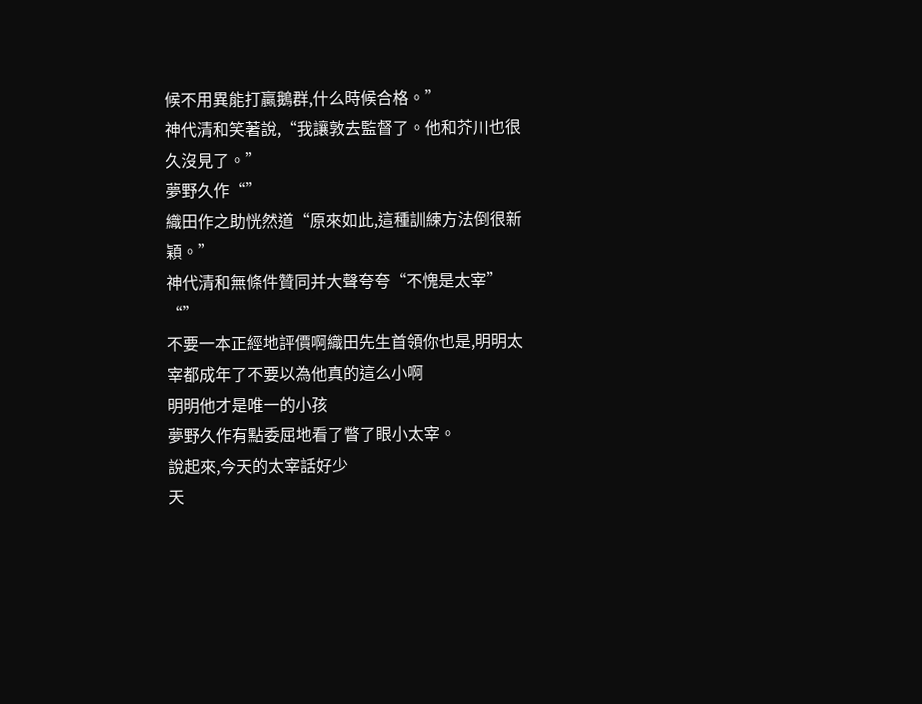候不用異能打贏鵝群,什么時候合格。”
神代清和笑著說,“我讓敦去監督了。他和芥川也很久沒見了。”
夢野久作“”
織田作之助恍然道“原來如此,這種訓練方法倒很新穎。”
神代清和無條件贊同并大聲夸夸“不愧是太宰”
“”
不要一本正經地評價啊織田先生首領你也是,明明太宰都成年了不要以為他真的這么小啊
明明他才是唯一的小孩
夢野久作有點委屈地看了瞥了眼小太宰。
說起來,今天的太宰話好少
天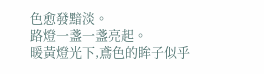色愈發黯淡。
路燈一盞一盞亮起。
暖黃燈光下,鳶色的眸子似乎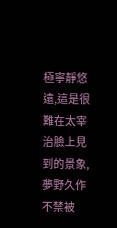極寧靜悠遠,這是很難在太宰治臉上見到的景象,夢野久作不禁被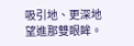吸引地、更深地望進那雙眼眸。